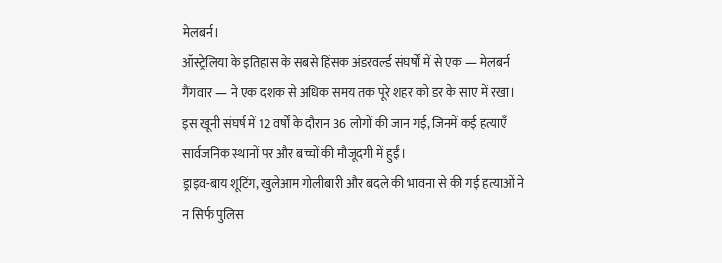मेलबर्न।
ऑस्ट्रेलिया के इतिहास के सबसे हिंसक अंडरवर्ल्ड संघर्षों में से एक — मेलबर्न गैंगवार — ने एक दशक से अधिक समय तक पूरे शहर को डर के साए में रखा। इस खूनी संघर्ष में 12 वर्षों के दौरान 36 लोगों की जान गई, जिनमें कई हत्याएँ सार्वजनिक स्थानों पर और बच्चों की मौजूदगी में हुईं।
ड्राइव-बाय शूटिंग, खुलेआम गोलीबारी और बदले की भावना से की गई हत्याओं ने न सिर्फ पुलिस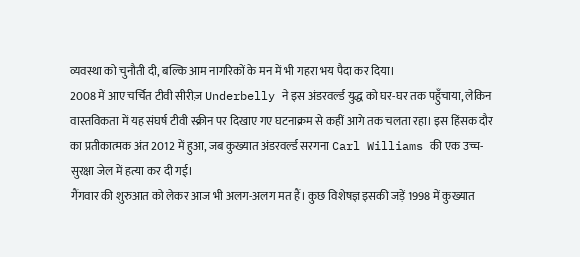व्यवस्था को चुनौती दी, बल्कि आम नागरिकों के मन में भी गहरा भय पैदा कर दिया।
2008 में आए चर्चित टीवी सीरीज़ Underbelly ने इस अंडरवर्ल्ड युद्ध को घर-घर तक पहुँचाया, लेकिन वास्तविकता में यह संघर्ष टीवी स्क्रीन पर दिखाए गए घटनाक्रम से कहीं आगे तक चलता रहा। इस हिंसक दौर का प्रतीकात्मक अंत 2012 में हुआ, जब कुख्यात अंडरवर्ल्ड सरगना Carl Williams की एक उच्च-सुरक्षा जेल में हत्या कर दी गई।
गैंगवार की शुरुआत को लेकर आज भी अलग-अलग मत हैं। कुछ विशेषज्ञ इसकी जड़ें 1998 में कुख्यात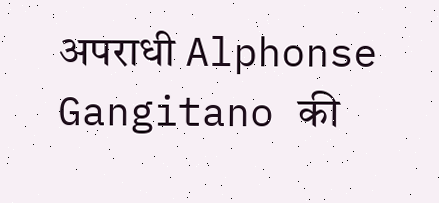अपराधी Alphonse Gangitano की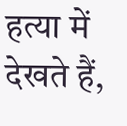हत्या में देखते हैं,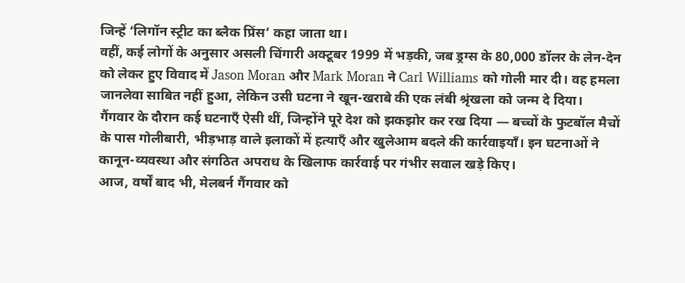जिन्हें ‘लिगॉन स्ट्रीट का ब्लैक प्रिंस’ कहा जाता था।
वहीं, कई लोगों के अनुसार असली चिंगारी अक्टूबर 1999 में भड़की, जब ड्रग्स के 80,000 डॉलर के लेन-देन को लेकर हुए विवाद में Jason Moran और Mark Moran ने Carl Williams को गोली मार दी। वह हमला जानलेवा साबित नहीं हुआ, लेकिन उसी घटना ने खून-खराबे की एक लंबी श्रृंखला को जन्म दे दिया।
गैंगवार के दौरान कई घटनाएँ ऐसी थीं, जिन्होंने पूरे देश को झकझोर कर रख दिया — बच्चों के फुटबॉल मैचों के पास गोलीबारी, भीड़भाड़ वाले इलाकों में हत्याएँ और खुलेआम बदले की कार्रवाइयाँ। इन घटनाओं ने कानून-व्यवस्था और संगठित अपराध के खिलाफ कार्रवाई पर गंभीर सवाल खड़े किए।
आज, वर्षों बाद भी, मेलबर्न गैंगवार को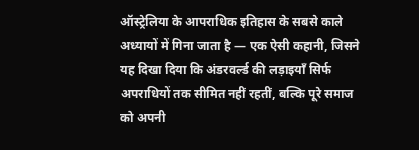ऑस्ट्रेलिया के आपराधिक इतिहास के सबसे काले अध्यायों में गिना जाता है — एक ऐसी कहानी, जिसने यह दिखा दिया कि अंडरवर्ल्ड की लड़ाइयाँ सिर्फ अपराधियों तक सीमित नहीं रहतीं, बल्कि पूरे समाज को अपनी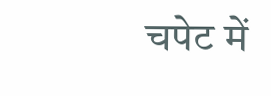चपेट में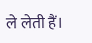ले लेती हैं।